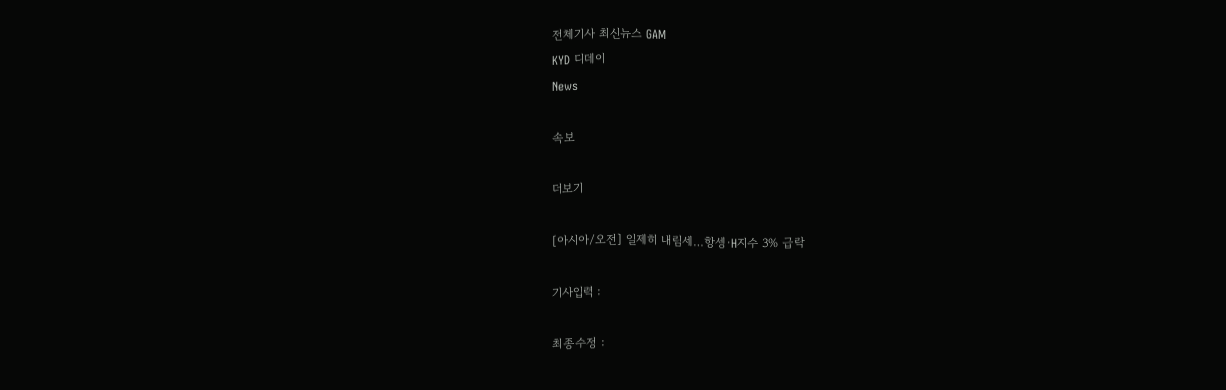전체기사 최신뉴스 GAM
KYD 디데이
News

속보

더보기

[아시아/오전] 일제히 내림세…항셍·H지수 3% 급락

기사입력 :

최종수정 :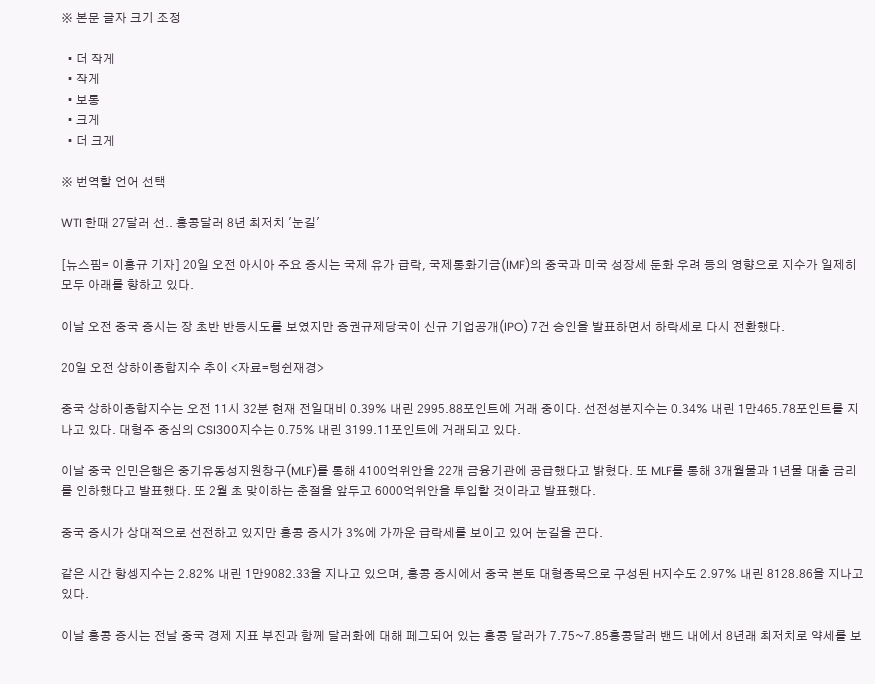※ 본문 글자 크기 조정

  • 더 작게
  • 작게
  • 보통
  • 크게
  • 더 크게

※ 번역할 언어 선택

WTI 한때 27달러 선.. 홍콩달러 8년 최저치 '눈길'

[뉴스핌= 이홍규 기자] 20일 오전 아시아 주요 증시는 국제 유가 급락, 국제통화기금(IMF)의 중국과 미국 성장세 둔화 우려 등의 영향으로 지수가 일제히 모두 아래를 향하고 있다.

이날 오전 중국 증시는 장 초반 반등시도를 보였지만 증권규제당국이 신규 기업공개(IPO) 7건 승인을 발표하면서 하락세로 다시 전환했다.

20일 오전 상하이종합지수 추이 <자료=텅쉰재경>

중국 상하이종합지수는 오전 11시 32분 현재 전일대비 0.39% 내린 2995.88포인트에 거래 중이다. 선전성분지수는 0.34% 내린 1만465.78포인트를 지나고 있다. 대형주 중심의 CSI300지수는 0.75% 내린 3199.11포인트에 거래되고 있다.

이날 중국 인민은행은 중기유동성지원창구(MLF)를 통해 4100억위안을 22개 금융기관에 공급했다고 밝혔다. 또 MLF를 통해 3개월물과 1년물 대출 금리를 인하했다고 발표했다. 또 2월 초 맞이하는 춘절을 앞두고 6000억위안을 투입할 것이라고 발표했다.

중국 증시가 상대적으로 선전하고 있지만 홍콩 증시가 3%에 가까운 급락세를 보이고 있어 눈길을 끈다.

같은 시간 항셍지수는 2.82% 내린 1만9082.33을 지나고 있으며, 홍콩 증시에서 중국 본토 대형종목으로 구성된 H지수도 2.97% 내린 8128.86을 지나고 있다.

이날 홍콩 증시는 전날 중국 경제 지표 부진과 함께 달러화에 대해 페그되어 있는 홍콩 달러가 7.75~7.85홍콩달러 밴드 내에서 8년래 최저치로 약세를 보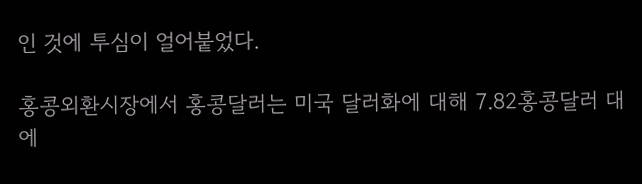인 것에 투심이 얼어붙었다.

홍콩외환시장에서 홍콩달러는 미국 달러화에 대해 7.82홍콩달러 대에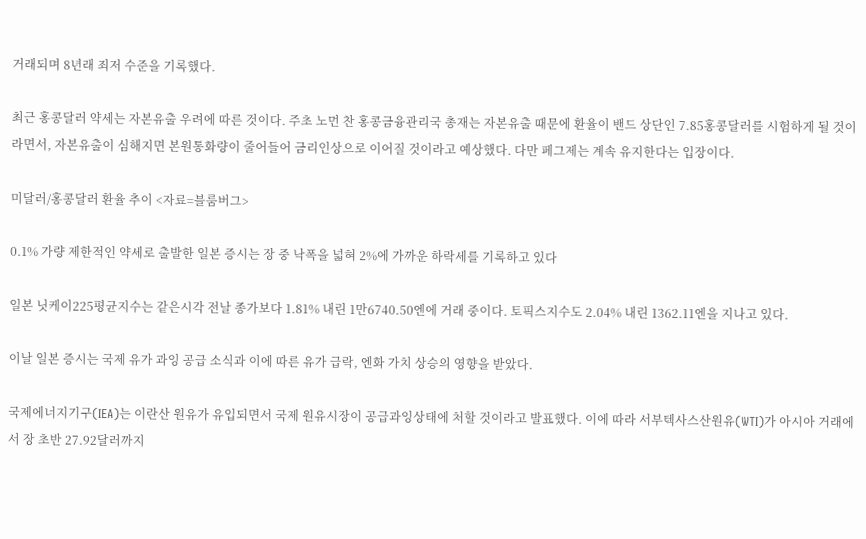거래되며 8년래 죄저 수준을 기록했다.

최근 홍콩달러 약세는 자본유출 우려에 따른 것이다. 주초 노먼 찬 홍콩금융관리국 총재는 자본유출 때문에 환율이 밴드 상단인 7.85홍콩달러를 시험하게 될 것이라면서, 자본유출이 심해지면 본원통화량이 줄어들어 금리인상으로 이어질 것이라고 예상했다. 다만 페그제는 계속 유지한다는 입장이다.

미달러/홍콩달러 환율 추이 <자료=블룸버그>

0.1% 가량 제한적인 약세로 출발한 일본 증시는 장 중 낙폭을 넓혀 2%에 가까운 하락세를 기록하고 있다

일본 닛케이225평균지수는 같은시각 전날 종가보다 1.81% 내린 1만6740.50엔에 거래 중이다. 토픽스지수도 2.04% 내린 1362.11엔을 지나고 있다.

이날 일본 증시는 국제 유가 과잉 공급 소식과 이에 따른 유가 급락, 엔화 가치 상승의 영향을 받았다.

국제에너지기구(IEA)는 이란산 원유가 유입되면서 국제 원유시장이 공급과잉상태에 처할 것이라고 발표했다. 이에 따라 서부텍사스산원유(WTI)가 아시아 거래에서 장 초반 27.92달러까지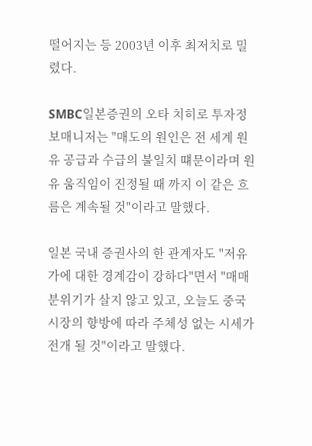떨어지는 등 2003년 이후 최저치로 밀렸다.

SMBC일본증권의 오타 치히로 투자정보매니저는 "매도의 원인은 전 세계 원유 공급과 수급의 불일치 떄문이라며 원유 움직임이 진정될 때 까지 이 같은 흐름은 계속될 것"이라고 말했다.

일본 국내 증권사의 한 관계자도 "저유가에 대한 경계감이 강하다"면서 "매매 분위기가 살지 않고 있고, 오늘도 중국 시장의 향방에 따라 주체성 없는 시세가 전개 될 것"이라고 말했다.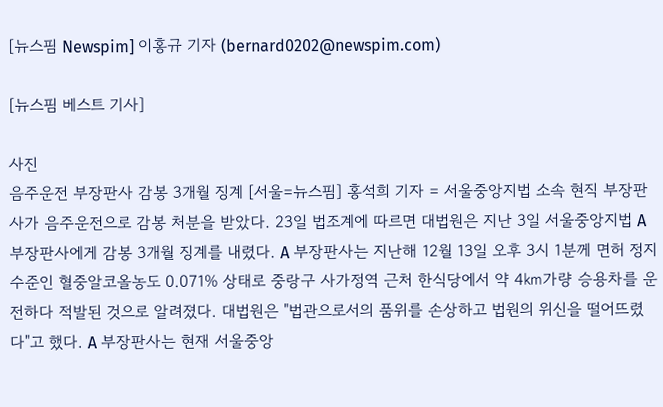[뉴스핌 Newspim] 이홍규 기자 (bernard0202@newspim.com)

[뉴스핌 베스트 기사]

사진
음주운전 부장판사 감봉 3개월 징계 [서울=뉴스핌] 홍석희 기자 = 서울중앙지법 소속 현직 부장판사가 음주운전으로 감봉 처분을 받았다. 23일 법조계에 따르면 대법원은 지난 3일 서울중앙지법 A 부장판사에게 감봉 3개월 징계를 내렸다. A 부장판사는 지난해 12월 13일 오후 3시 1분께 면허 정지 수준인 혈중알코올농도 0.071% 상태로 중랑구 사가정역 근처 한식당에서 약 4㎞가량 승용차를 운전하다 적발된 것으로 알려졌다. 대법원은 "법관으로서의 품위를 손상하고 법원의 위신을 떨어뜨렸다"고 했다. A 부장판사는 현재 서울중앙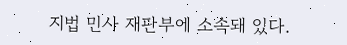지법 민사 재판부에 소속돼 있다.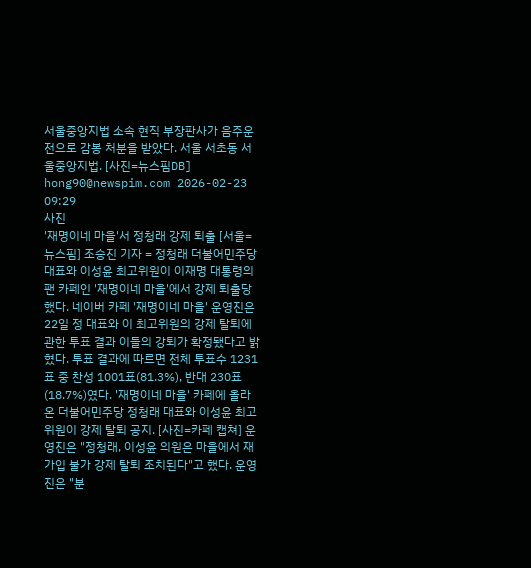서울중앙지법 소속 현직 부장판사가 음주운전으로 감봉 처분을 받았다. 서울 서초동 서울중앙지법. [사진=뉴스핌DB] hong90@newspim.com 2026-02-23 09:29
사진
'재명이네 마을'서 정청래 강제 퇴출 [서울=뉴스핌] 조승진 기자 = 정청래 더불어민주당 대표와 이성윤 최고위원이 이재명 대통령의 팬 카페인 '재명이네 마을'에서 강제 퇴출당했다. 네이버 카페 '재명이네 마을' 운영진은 22일 정 대표와 이 최고위원의 강제 탈퇴에 관한 투표 결과 이들의 강퇴가 확정됐다고 밝혔다. 투표 결과에 따르면 전체 투표수 1231표 중 찬성 1001표(81.3%), 반대 230표(18.7%)였다. '재명이네 마을' 카페에 올라온 더불어민주당 정청래 대표와 이성윤 최고위원이 강제 탈퇴 공지. [사진=카페 캡쳐] 운영진은 "정청래, 이성윤 의원은 마을에서 재가입 불가 강제 탈퇴 조치된다"고 했다. 운영진은 "분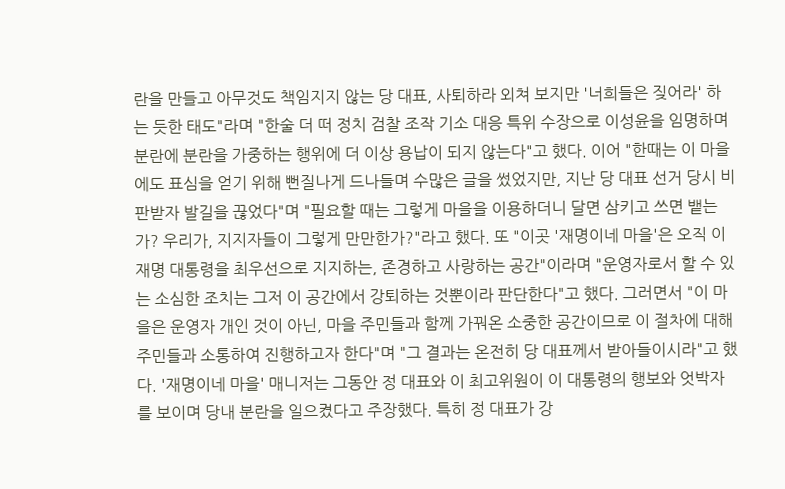란을 만들고 아무것도 책임지지 않는 당 대표, 사퇴하라 외쳐 보지만 '너희들은 짖어라' 하는 듯한 태도"라며 "한술 더 떠 정치 검찰 조작 기소 대응 특위 수장으로 이성윤을 임명하며 분란에 분란을 가중하는 행위에 더 이상 용납이 되지 않는다"고 했다. 이어 "한때는 이 마을에도 표심을 얻기 위해 뻔질나게 드나들며 수많은 글을 썼었지만, 지난 당 대표 선거 당시 비판받자 발길을 끊었다"며 "필요할 때는 그렇게 마을을 이용하더니 달면 삼키고 쓰면 뱉는가? 우리가, 지지자들이 그렇게 만만한가?"라고 했다. 또 "이곳 '재명이네 마을'은 오직 이재명 대통령을 최우선으로 지지하는, 존경하고 사랑하는 공간"이라며 "운영자로서 할 수 있는 소심한 조치는 그저 이 공간에서 강퇴하는 것뿐이라 판단한다"고 했다. 그러면서 "이 마을은 운영자 개인 것이 아닌, 마을 주민들과 함께 가꿔온 소중한 공간이므로 이 절차에 대해 주민들과 소통하여 진행하고자 한다"며 "그 결과는 온전히 당 대표께서 받아들이시라"고 했다. '재명이네 마을' 매니저는 그동안 정 대표와 이 최고위원이 이 대통령의 행보와 엇박자를 보이며 당내 분란을 일으켰다고 주장했다. 특히 정 대표가 강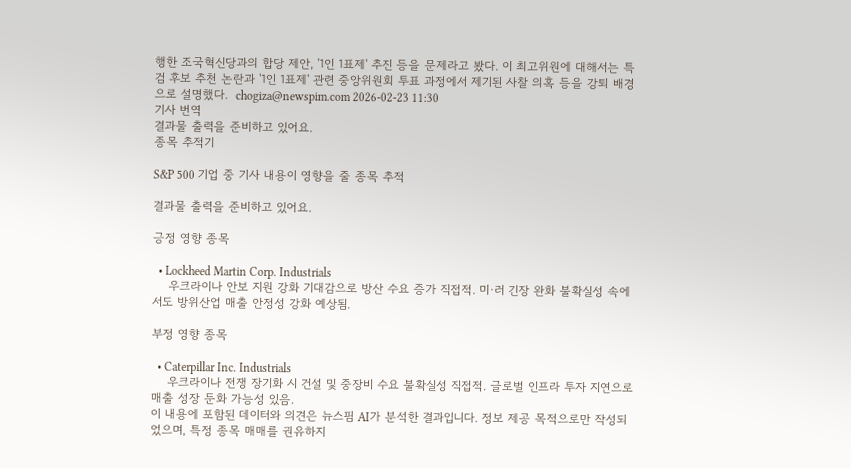행한 조국혁신당과의 합당 제안, '1인 1표제' 추진 등을 문제라고 봤다. 이 최고위원에 대해서는 특검 후보 추천 논란과 '1인 1표제' 관련 중앙위원회 투표 과정에서 제기된 사찰 의혹 등을 강퇴 배경으로 설명했다.  chogiza@newspim.com 2026-02-23 11:30
기사 번역
결과물 출력을 준비하고 있어요.
종목 추적기

S&P 500 기업 중 기사 내용이 영향을 줄 종목 추적

결과물 출력을 준비하고 있어요.

긍정 영향 종목

  • Lockheed Martin Corp. Industrials
    우크라이나 안보 지원 강화 기대감으로 방산 수요 증가 직접적. 미·러 긴장 완화 불확실성 속에서도 방위산업 매출 안정성 강화 예상됨.

부정 영향 종목

  • Caterpillar Inc. Industrials
    우크라이나 전쟁 장기화 시 건설 및 중장비 수요 불확실성 직접적. 글로벌 인프라 투자 지연으로 매출 성장 둔화 가능성 있음.
이 내용에 포함된 데이터와 의견은 뉴스핌 AI가 분석한 결과입니다. 정보 제공 목적으로만 작성되었으며, 특정 종목 매매를 권유하지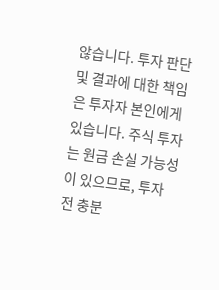않습니다. 투자 판단 및 결과에 대한 책임은 투자자 본인에게 있습니다. 주식 투자는 원금 손실 가능성이 있으므로, 투자 전 충분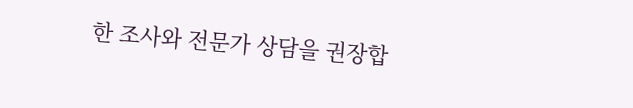한 조사와 전문가 상담을 권장합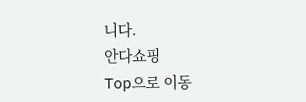니다.
안다쇼핑
Top으로 이동